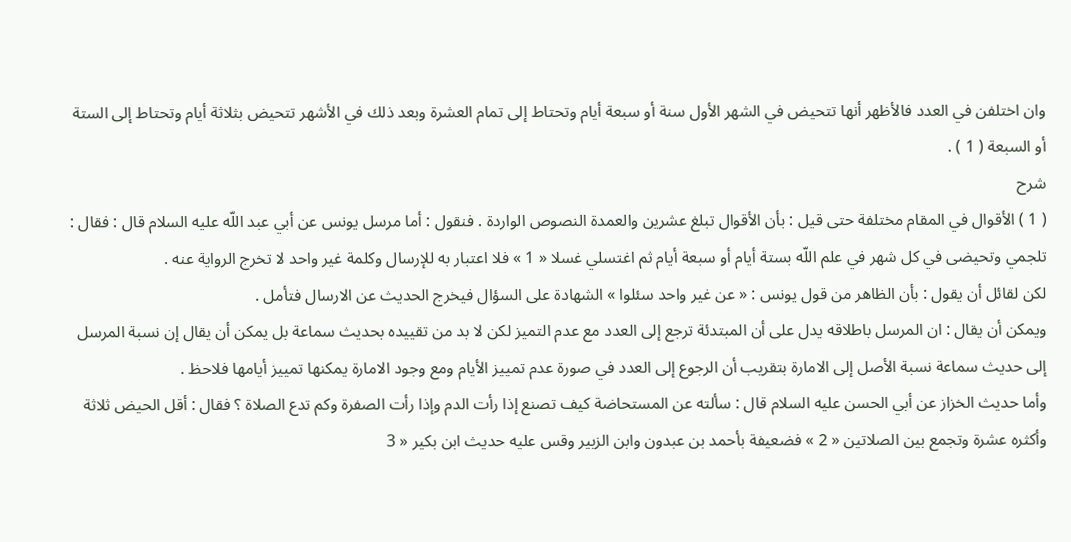وان اختلفن في العدد فالأظهر أنها تتحيض في الشهر الأول سنة أو سبعة أيام وتحتاط إلى تمام العشرة وبعد ذلك في الأشهر تتحيض بثلاثة أيام وتحتاط إلى الستة أو السبعة ( 1 ) .
شرح
( 1 ) الأقوال في المقام مختلفة حتى قيل : بأن الأقوال تبلغ عشرين والعمدة النصوص الواردة . فنقول : أما مرسل يونس عن أبي عبد اللّه عليه السلام قال : فقال :
تلجمي وتحيضى في كل شهر في علم اللّه بستة أيام أو سبعة أيام ثم اغتسلي غسلا « 1 » فلا اعتبار به للإرسال وكلمة غير واحد لا تخرج الرواية عنه .
لكن لقائل أن يقول : بأن الظاهر من قول يونس : « عن غير واحد سئلوا » الشهادة على السؤال فيخرج الحديث عن الارسال فتأمل .
ويمكن أن يقال : ان المرسل باطلاقه يدل على أن المبتدئة ترجع إلى العدد مع عدم التميز لكن لا بد من تقييده بحديث سماعة بل يمكن أن يقال إن نسبة المرسل إلى حديث سماعة نسبة الأصل إلى الامارة بتقريب أن الرجوع إلى العدد في صورة عدم تمييز الأيام ومع وجود الامارة يمكنها تمييز أيامها فلاحظ .
وأما حديث الخزاز عن أبي الحسن عليه السلام قال : سألته عن المستحاضة كيف تصنع إذا رأت الدم وإذا رأت الصفرة وكم تدع الصلاة ؟ فقال : أقل الحيض ثلاثة وأكثره عشرة وتجمع بين الصلاتين « 2 » فضعيفة بأحمد بن عبدون وابن الزبير وقس عليه حديث ابن بكير « 3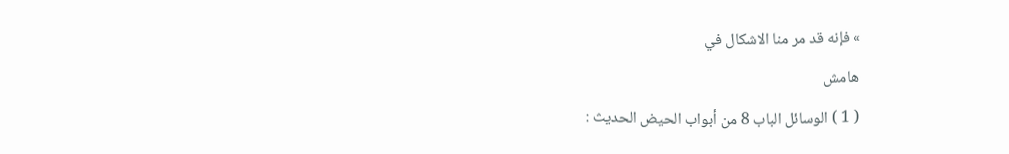» فإنه قد مر منا الاشكال في
هامش
( 1 ) الوسائل الباب 8 من أبواب الحيض الحديث :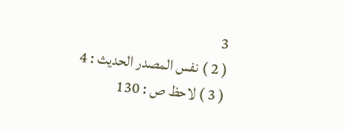3
( 2 ) نفس المصدر الحديث : 4
( 3 ) لاحظ ص : 130